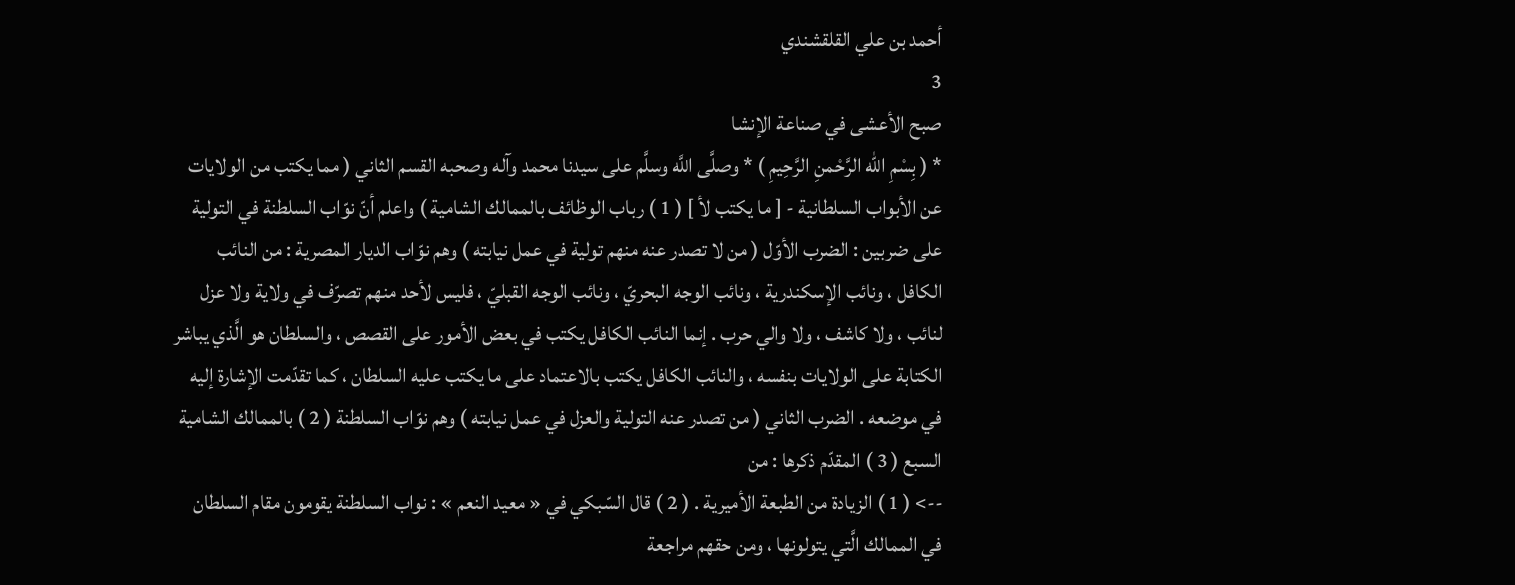أحمد بن علي القلقشندي
3
صبح الأعشى في صناعة الإنشا
* ( بِسْمِ الله الرَّحْمنِ الرَّحِيمِ ) * وصلَّى اللَّه وسلَّم على سيدنا محمد وآله وصحبه القسم الثاني ( مما يكتب من الولايات عن الأبواب السلطانية - [ ما يكتب لأ ] ( 1 ) رباب الوظائف بالممالك الشامية ) واعلم أنّ نوّاب السلطنة في التولية على ضربين : الضرب الأوّل ( من لا تصدر عنه منهم تولية في عمل نيابته ) وهم نوّاب الديار المصرية : من النائب الكافل ، ونائب الإسكندرية ، ونائب الوجه البحريّ ، ونائب الوجه القبليّ ، فليس لأحد منهم تصرّف في ولاية ولا عزل لنائب ، ولا كاشف ، ولا والي حرب . إنما النائب الكافل يكتب في بعض الأمور على القصص ، والسلطان هو الَّذي يباشر الكتابة على الولايات بنفسه ، والنائب الكافل يكتب بالاعتماد على ما يكتب عليه السلطان ، كما تقدّمت الإشارة إليه في موضعه . الضرب الثاني ( من تصدر عنه التولية والعزل في عمل نيابته ) وهم نوّاب السلطنة ( 2 ) بالممالك الشامية السبع ( 3 ) المقدّم ذكرها : من
--> ( 1 ) الزيادة من الطبعة الأميرية . ( 2 ) قال السّبكي في « معيد النعم » : نواب السلطنة يقومون مقام السلطان في الممالك الَّتي يتولونها ، ومن حقهم مراجعة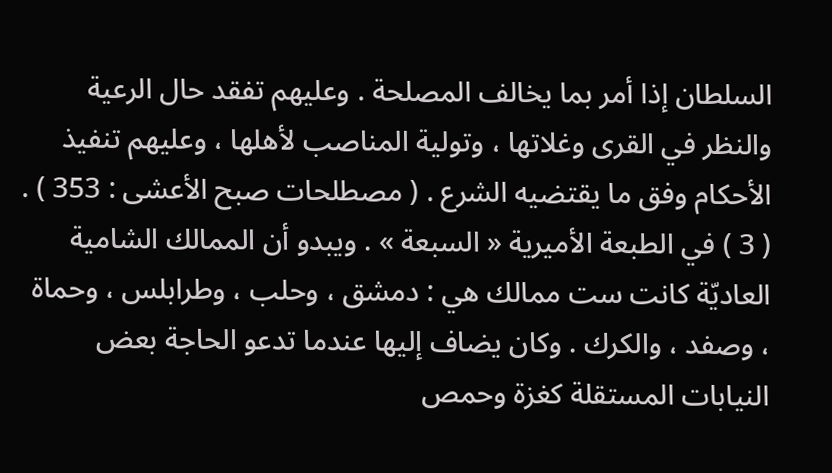السلطان إذا أمر بما يخالف المصلحة . وعليهم تفقد حال الرعية والنظر في القرى وغلاتها ، وتولية المناصب لأهلها ، وعليهم تنفيذ الأحكام وفق ما يقتضيه الشرع . ( مصطلحات صبح الأعشى : 353 ) . ( 3 ) في الطبعة الأميرية « السبعة » . ويبدو أن الممالك الشامية العاديّة كانت ست ممالك هي : دمشق ، وحلب ، وطرابلس ، وحماة ، وصفد ، والكرك . وكان يضاف إليها عندما تدعو الحاجة بعض النيابات المستقلة كغزة وحمص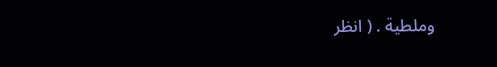وملطية . ( انظر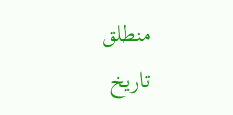منطلق تاريخ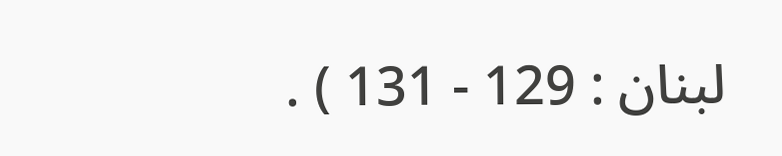لبنان : 129 - 131 ) .